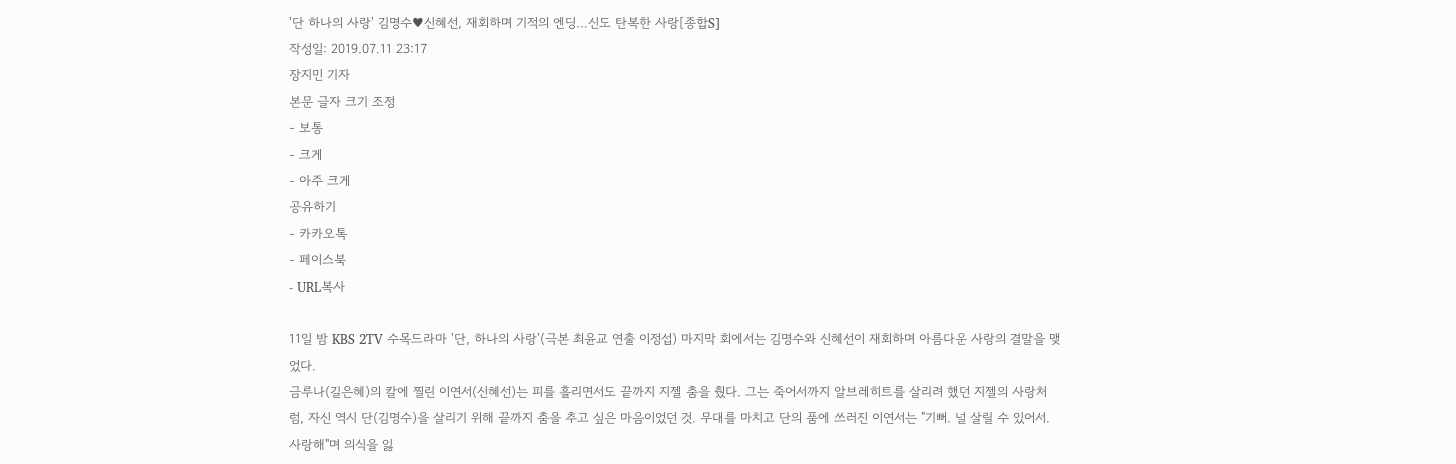'단 하나의 사랑' 김명수♥신혜선, 재회하며 기적의 엔딩…신도 탄복한 사랑[종합S]
작성일: 2019.07.11 23:17
장지민 기자
본문 글자 크기 조정
- 보통
- 크게
- 아주 크게
공유하기
- 카카오톡
- 페이스북
- URL복사

11일 밤 KBS 2TV 수목드라마 '단, 하나의 사랑'(극본 최윤교 연출 이정섭) 마지막 회에서는 김명수와 신혜선이 재회하며 아름다운 사랑의 결말을 맺었다.
금루나(길은혜)의 칼에 찔린 이연서(신혜선)는 피를 흘리면서도 끝까지 지젤 춤을 췄다. 그는 죽어서까지 알브레히트를 살리려 했던 지젤의 사랑처럼, 자신 역시 단(김명수)을 살리기 위해 끝까지 춤을 추고 싶은 마음이었던 것. 무대를 마치고 단의 품에 쓰러진 이연서는 "기뻐. 널 살릴 수 있어서. 사랑해"며 의식을 잃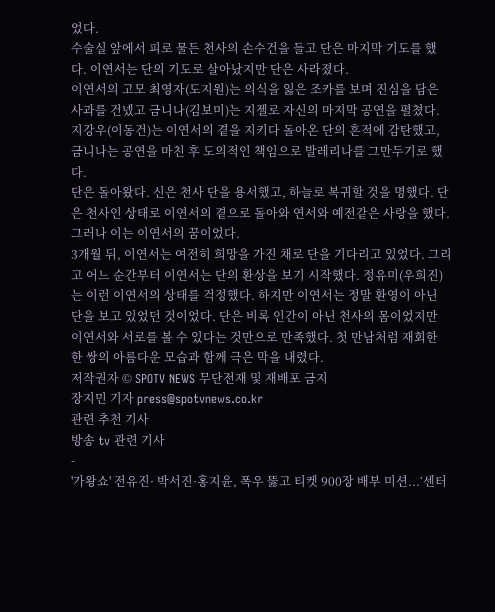었다.
수술실 앞에서 피로 물든 천사의 손수건을 들고 단은 마지막 기도를 했다. 이연서는 단의 기도로 살아났지만 단은 사라졌다.
이연서의 고모 최영자(도지원)는 의식을 잃은 조카를 보며 진심을 담은 사과를 건넸고 금니나(김보미)는 지젤로 자신의 마지막 공연을 펼쳤다. 지강우(이동건)는 이연서의 곁을 지키다 돌아온 단의 흔적에 감탄했고, 금니나는 공연을 마친 후 도의적인 책임으로 발레리나를 그만두기로 했다.
단은 돌아왔다. 신은 천사 단을 용서했고, 하늘로 복귀할 것을 명했다. 단은 천사인 상태로 이연서의 곁으로 돌아와 연서와 예전같은 사랑을 했다. 그러나 이는 이연서의 꿈이었다.
3개월 뒤, 이연서는 여전히 희망을 가진 채로 단을 기다리고 있었다. 그리고 어느 순간부터 이연서는 단의 환상을 보기 시작했다. 정유미(우희진)는 이런 이연서의 상태를 걱정했다. 하지만 이연서는 정말 환영이 아닌 단을 보고 있었던 것이었다. 단은 비록 인간이 아닌 천사의 몸이었지만 이연서와 서로를 볼 수 있다는 것만으로 만족했다. 첫 만남처럼 재회한 한 쌍의 아름다운 모습과 함께 극은 막을 내렸다.
저작권자 © SPOTV NEWS 무단전재 및 재배포 금지
장지민 기자 press@spotvnews.co.kr
관련 추천 기사
방송 tv 관련 기사
-
'가왕쇼' 전유진· 박서진·홍지윤, 폭우 뚫고 티켓 900장 배부 미션...‘센터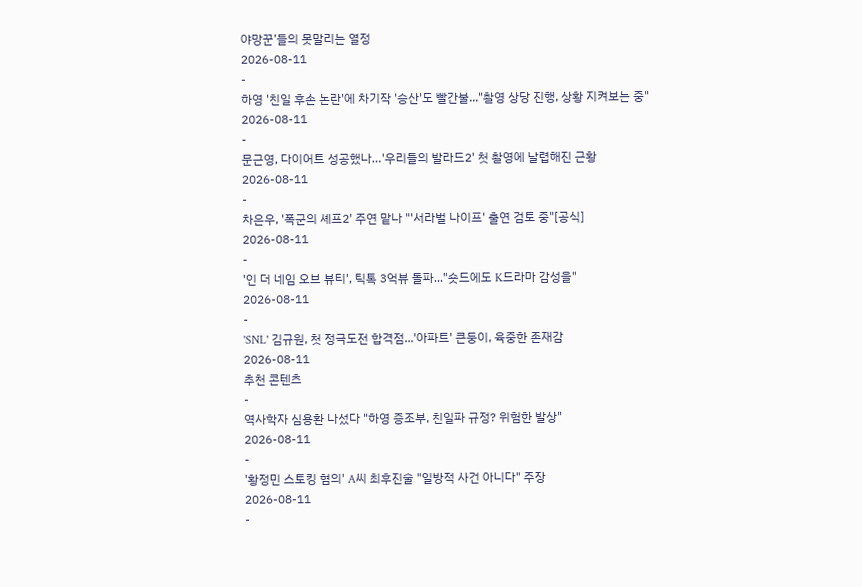야망꾼’들의 못말리는 열정
2026-08-11
-
하영 '친일 후손 논란'에 차기작 '승산'도 빨간불..."촬영 상당 진행, 상황 지켜보는 중"
2026-08-11
-
문근영, 다이어트 성공했나…'우리들의 발라드2' 첫 촬영에 날렵해진 근황
2026-08-11
-
차은우, '폭군의 셰프2' 주연 맡나 "'서라벌 나이프' 출연 검토 중"[공식]
2026-08-11
-
'인 더 네임 오브 뷰티', 틱톡 3억뷰 돌파..."숏드에도 K드라마 감성을"
2026-08-11
-
'SNL' 김규원, 첫 정극도전 합격점...'아파트' 큰둥이, 육중한 존재감
2026-08-11
추천 콘텐츠
-
역사학자 심용환 나섰다 "하영 증조부, 친일파 규정? 위험한 발상"
2026-08-11
-
'황정민 스토킹 혐의' A씨 최후진술 "일방적 사건 아니다" 주장
2026-08-11
-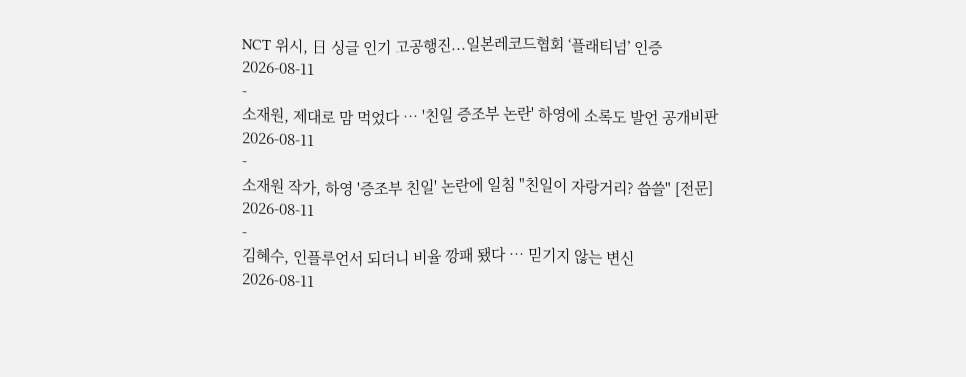NCT 위시, 日 싱글 인기 고공행진...일본레코드협회 ‘플래티넘’ 인증
2026-08-11
-
소재원, 제대로 맘 먹었다 … '친일 증조부 논란' 하영에 소록도 발언 공개비판
2026-08-11
-
소재원 작가, 하영 '증조부 친일' 논란에 일침 "친일이 자랑거리? 씁쓸" [전문]
2026-08-11
-
김혜수, 인플루언서 되더니 비율 깡패 됐다 … 믿기지 않는 변신
2026-08-11